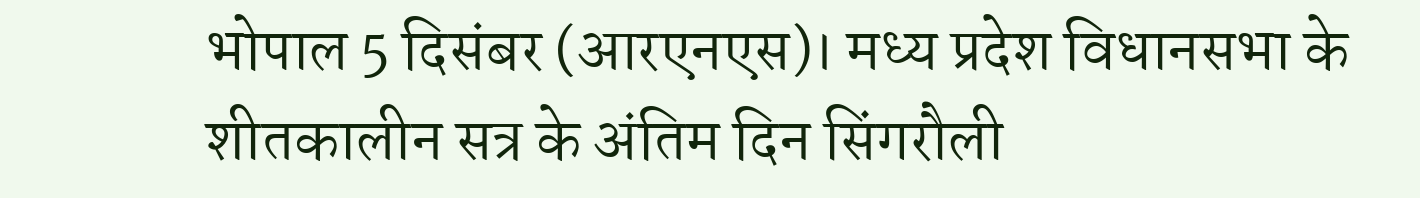भोपाल 5 दिसंबर (आरएनएस)। मध्य प्रदेश विधानसभा के शीतकालीन सत्र के अंतिम दिन सिंगरौली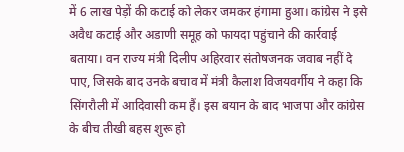में 6 लाख पेड़ों की कटाई को लेकर जमकर हंगामा हुआ। कांग्रेस ने इसे अवैध कटाई और अडाणी समूह को फायदा पहुंचाने की कार्रवाई बताया। वन राज्य मंत्री दिलीप अहिरवार संतोषजनक जवाब नहीं दे पाए, जिसके बाद उनके बचाव में मंत्री कैलाश विजयवर्गीय ने कहा कि सिंगरौली में आदिवासी कम हैं। इस बयान के बाद भाजपा और कांग्रेस के बीच तीखी बहस शुरू हो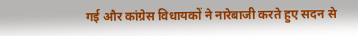गई और कांग्रेस विधायकों ने नारेबाजी करते हुए सदन से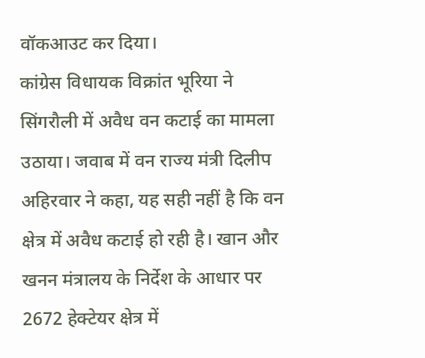वॉकआउट कर दिया।
कांग्रेस विधायक विक्रांत भूरिया ने सिंगरौली में अवैध वन कटाई का मामला उठाया। जवाब में वन राज्य मंत्री दिलीप अहिरवार ने कहा, यह सही नहीं है कि वन क्षेत्र में अवैध कटाई हो रही है। खान और खनन मंत्रालय के निर्देश के आधार पर 2672 हेक्टेयर क्षेत्र में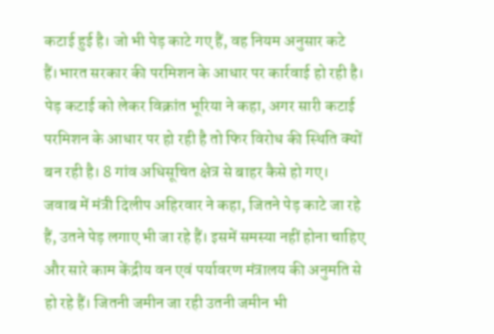कटाई हुई है। जो भी पेड़ काटे गए हैं, वह नियम अनुसार कटे हैं।भारत सरकार की परमिशन के आधार पर कार्रवाई हो रही है।
पेड़ कटाई को लेकर विक्रांत भूरिया ने कहा, अगर सारी कटाई परमिशन के आधार पर हो रही है तो फिर विरोध की स्थिति क्यों बन रही है। 8 गांव अधिसूचित क्षेत्र से बाहर कैसे हो गए।
जवाब में मंत्री दिलीप अहिरवार ने कहा, जितने पेड़ काटे जा रहे हैं, उतने पेड़ लगाए भी जा रहे हैं। इसमें समस्या नहीं होना चाहिए और सारे काम केंद्रीय वन एवं पर्यावरण मंत्रालय की अनुमति से हो रहे हैं। जितनी जमीन जा रही उतनी जमीन भी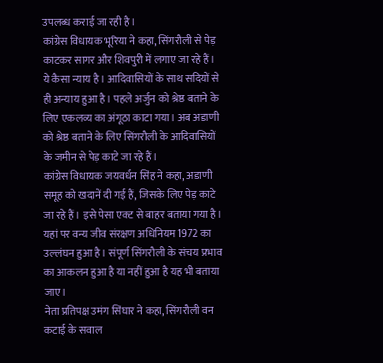उपलब्ध कराई जा रही है।
कांग्रेस विधायक भूरिया ने कहा, सिंगरौली से पेड़ काटकर सागर और शिवपुरी में लगाए जा रहे हैं। ये कैसा न्याय है। आदिवासियों के साथ सदियों से ही अन्याय हुआ है। पहले अर्जुन को श्रेष्ठ बताने के लिए एकलव्य का अंगूठा काटा गया। अब अडाणी को श्रेष्ठ बताने के लिए सिंगरौली के आदिवासियों के जमीन से पेड़ काटे जा रहे हैं।
कांग्रेस विधायक जयवर्धन सिंह ने कहा, अडाणी समूह को खदानें दी गई हैं, जिसके लिए पेड़ काटे जा रहे हैं। इसे पेसा एक्ट से बाहर बताया गया है। यहां पर वन्य जीव संरक्षण अधिनियम 1972 का उल्लंघन हुआ है। संपूर्ण सिंगरौली के संचय प्रभाव का आकलन हुआ है या नहीं हुआ है यह भी बताया जाए।
नेता प्रतिपक्ष उमंग सिंघार ने कहा, सिंगरौली वन कटाई के सवाल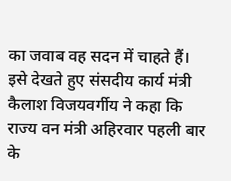का जवाब वह सदन में चाहते हैं। इसे देखते हुए संसदीय कार्य मंत्री कैलाश विजयवर्गीय ने कहा कि राज्य वन मंत्री अहिरवार पहली बार के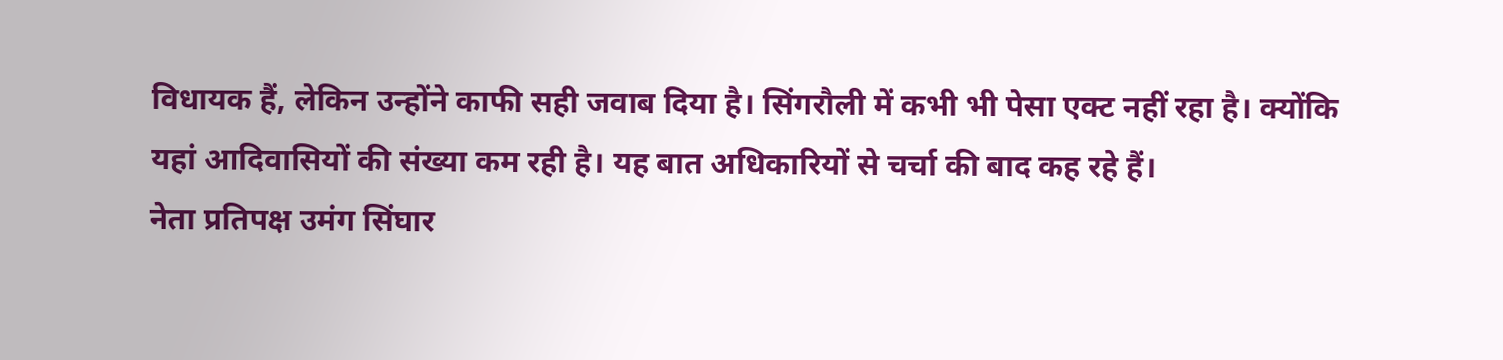विधायक हैं, लेकिन उन्होंने काफी सही जवाब दिया है। सिंगरौली में कभी भी पेसा एक्ट नहीं रहा है। क्योंकि यहां आदिवासियों की संख्या कम रही है। यह बात अधिकारियों से चर्चा की बाद कह रहे हैं।
नेता प्रतिपक्ष उमंग सिंघार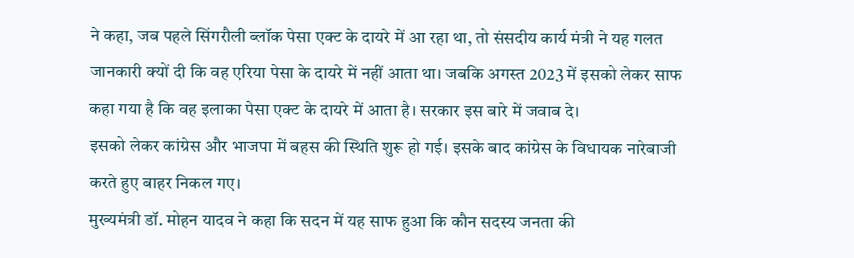ने कहा, जब पहले सिंगरौली ब्लॉक पेसा एक्ट के दायरे में आ रहा था, तो संसदीय कार्य मंत्री ने यह गलत जानकारी क्यों दी कि वह एरिया पेसा के दायरे में नहीं आता था। जबकि अगस्त 2023 में इसको लेकर साफ कहा गया है कि वह इलाका पेसा एक्ट के दायरे में आता है। सरकार इस बारे में जवाब दे।
इसको लेकर कांग्रेस और भाजपा में बहस की स्थिति शुरू हो गई। इसके बाद कांग्रेस के विधायक नारेबाजी करते हुए बाहर निकल गए।
मुख्यमंत्री डॉ. मोहन यादव ने कहा कि सदन में यह साफ हुआ कि कौन सदस्य जनता की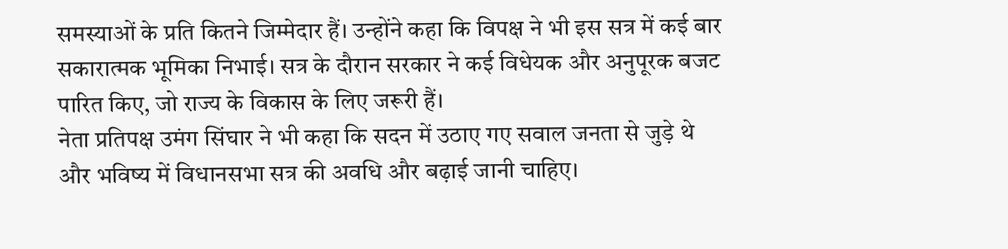समस्याओं के प्रति कितने जिम्मेदार हैं। उन्होंने कहा कि विपक्ष ने भी इस सत्र में कई बार सकारात्मक भूमिका निभाई। सत्र के दौरान सरकार ने कई विधेयक और अनुपूरक बजट पारित किए, जो राज्य के विकास के लिए जरूरी हैं।
नेता प्रतिपक्ष उमंग सिंघार ने भी कहा कि सदन में उठाए गए सवाल जनता से जुड़े थे और भविष्य में विधानसभा सत्र की अवधि और बढ़ाई जानी चाहिए।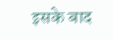इसके बाद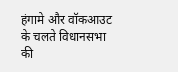हंगामे और वॉकआउट के चलते विधानसभा की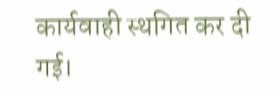कार्यवाही स्थगित कर दी गई।